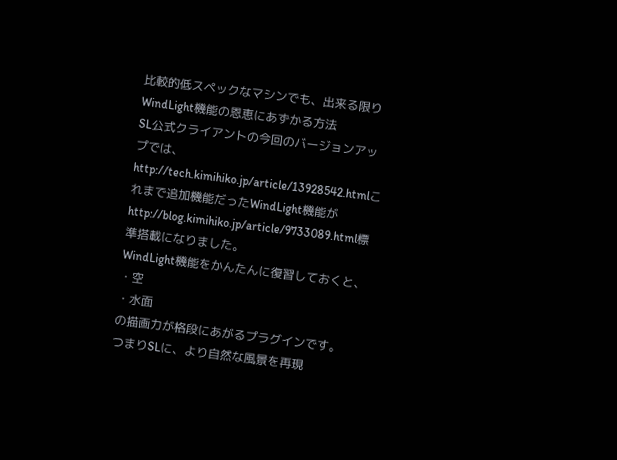比較的低スペックなマシンでも、出来る限りWindLight機能の恩恵にあずかる方法
SL公式クライアントの今回のバージョンアップでは、
http://tech.kimihiko.jp/article/13928542.htmlこれまで追加機能だったWindLight機能が
http://blog.kimihiko.jp/article/9733089.html標準搭載になりました。
WindLight機能をかんたんに復習しておくと、
・空
・水面
の描画力が格段にあがるプラグインです。
つまりSLに、より自然な風景を再現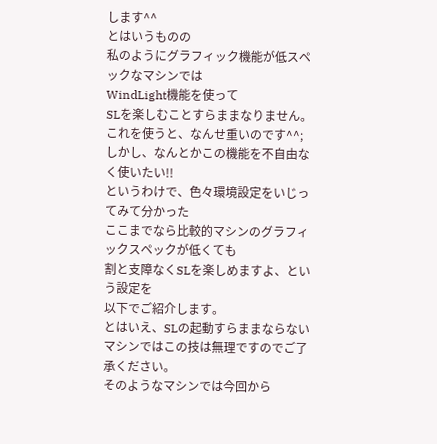します^^
とはいうものの
私のようにグラフィック機能が低スペックなマシンでは
WindLight機能を使って
SLを楽しむことすらままなりません。
これを使うと、なんせ重いのです^^;
しかし、なんとかこの機能を不自由なく使いたい!!
というわけで、色々環境設定をいじってみて分かった
ここまでなら比較的マシンのグラフィックスペックが低くても
割と支障なくSLを楽しめますよ、という設定を
以下でご紹介します。
とはいえ、SLの起動すらままならない
マシンではこの技は無理ですのでご了承ください。
そのようなマシンでは今回から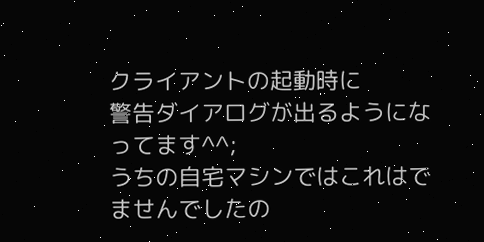クライアントの起動時に
警告ダイアログが出るようになってます^^;
うちの自宅マシンではこれはでませんでしたの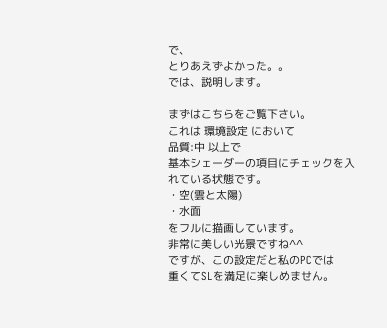で、
とりあえずよかった。。
では、説明します。

まずはこちらをご覧下さい。
これは 環境設定 において
品質:中 以上で
基本シェーダーの項目にチェックを入れている状態です。
・空(雲と太陽)
・水面
をフルに描画しています。
非常に美しい光景ですね^^
ですが、この設定だと私のPCでは
重くてSLを満足に楽しめません。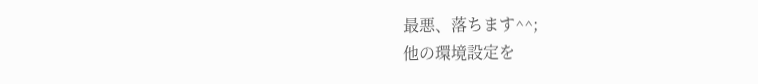最悪、落ちます^^;
他の環境設定を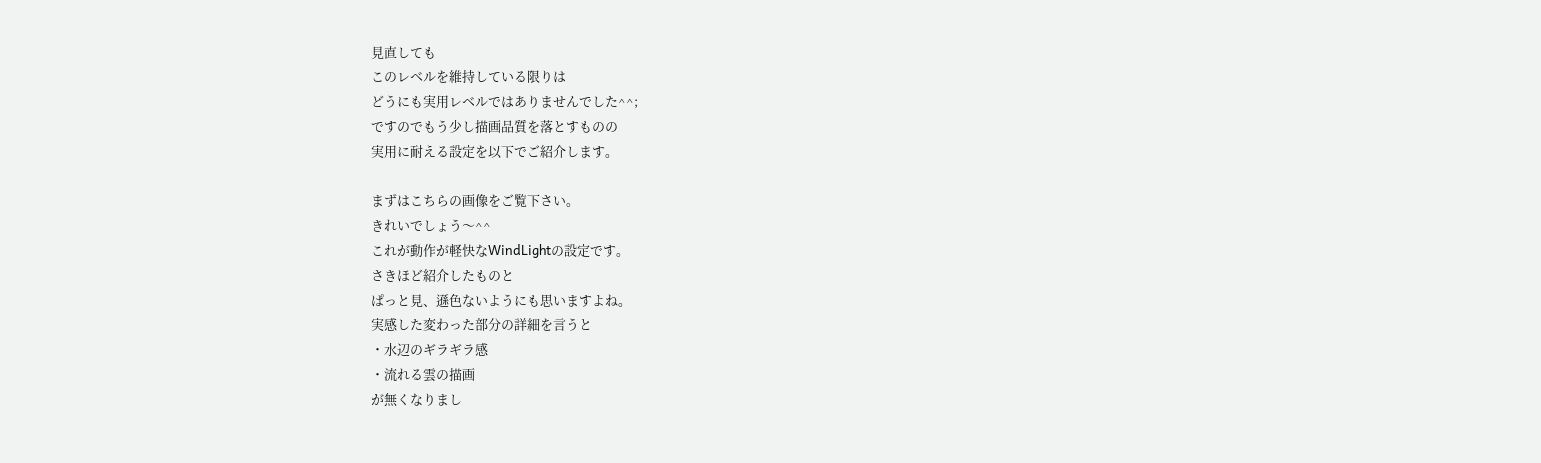見直しても
このレベルを維持している限りは
どうにも実用レベルではありませんでした^^;
ですのでもう少し描画品質を落とすものの
実用に耐える設定を以下でご紹介します。

まずはこちらの画像をご覧下さい。
きれいでしょう〜^^
これが動作が軽快なWindLightの設定です。
さきほど紹介したものと
ぱっと見、遜色ないようにも思いますよね。
実感した変わった部分の詳細を言うと
・水辺のギラギラ感
・流れる雲の描画
が無くなりまし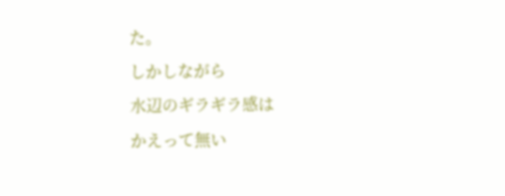た。
しかしながら
水辺のギラギラ感は
かえって無い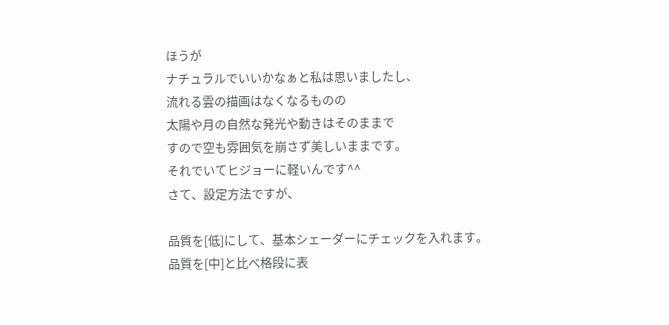ほうが
ナチュラルでいいかなぁと私は思いましたし、
流れる雲の描画はなくなるものの
太陽や月の自然な発光や動きはそのままで
すので空も雰囲気を崩さず美しいままです。
それでいてヒジョーに軽いんです^^
さて、設定方法ですが、

品質を[低]にして、基本シェーダーにチェックを入れます。
品質を[中]と比べ格段に表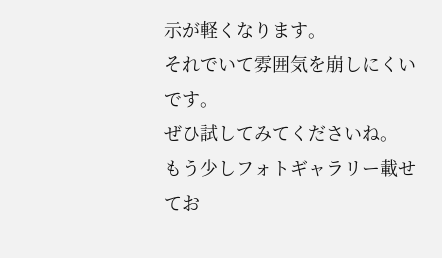示が軽くなります。
それでいて雰囲気を崩しにくいです。
ぜひ試してみてくださいね。
もう少しフォトギャラリー載せてお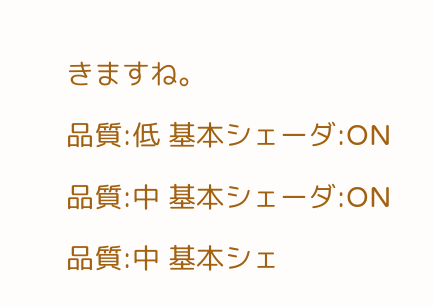きますね。

品質:低 基本シェーダ:ON

品質:中 基本シェーダ:ON

品質:中 基本シェ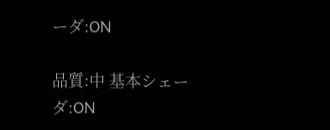ーダ:ON

品質:中 基本シェーダ:ON